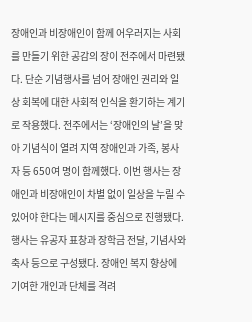장애인과 비장애인이 함께 어우러지는 사회를 만들기 위한 공감의 장이 전주에서 마련됐다. 단순 기념행사를 넘어 장애인 권리와 일상 회복에 대한 사회적 인식을 환기하는 계기로 작용했다. 전주에서는 ‘장애인의 날’을 맞아 기념식이 열려 지역 장애인과 가족, 봉사자 등 650여 명이 함께했다. 이번 행사는 장애인과 비장애인이 차별 없이 일상을 누릴 수 있어야 한다는 메시지를 중심으로 진행됐다. 행사는 유공자 표창과 장학금 전달, 기념사와 축사 등으로 구성됐다. 장애인 복지 향상에 기여한 개인과 단체를 격려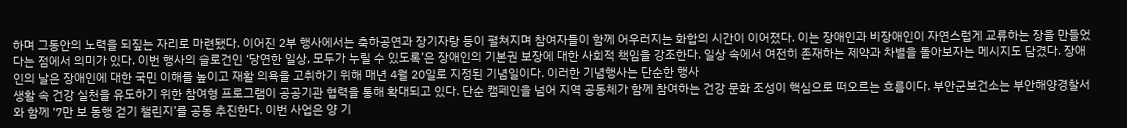하며 그동안의 노력을 되짚는 자리로 마련됐다. 이어진 2부 행사에서는 축하공연과 장기자랑 등이 펼쳐지며 참여자들이 함께 어우러지는 화합의 시간이 이어졌다. 이는 장애인과 비장애인이 자연스럽게 교류하는 장을 만들었다는 점에서 의미가 있다. 이번 행사의 슬로건인 ‘당연한 일상, 모두가 누릴 수 있도록’은 장애인의 기본권 보장에 대한 사회적 책임을 강조한다. 일상 속에서 여전히 존재하는 제약과 차별을 돌아보자는 메시지도 담겼다. 장애인의 날은 장애인에 대한 국민 이해를 높이고 재활 의욕을 고취하기 위해 매년 4월 20일로 지정된 기념일이다. 이러한 기념행사는 단순한 행사
생활 속 건강 실천을 유도하기 위한 참여형 프로그램이 공공기관 협력을 통해 확대되고 있다. 단순 캠페인을 넘어 지역 공동체가 함께 참여하는 건강 문화 조성이 핵심으로 떠오르는 흐름이다. 부안군보건소는 부안해양경찰서와 함께 ‘7만 보 동행 걷기 챌린지’를 공동 추진한다. 이번 사업은 양 기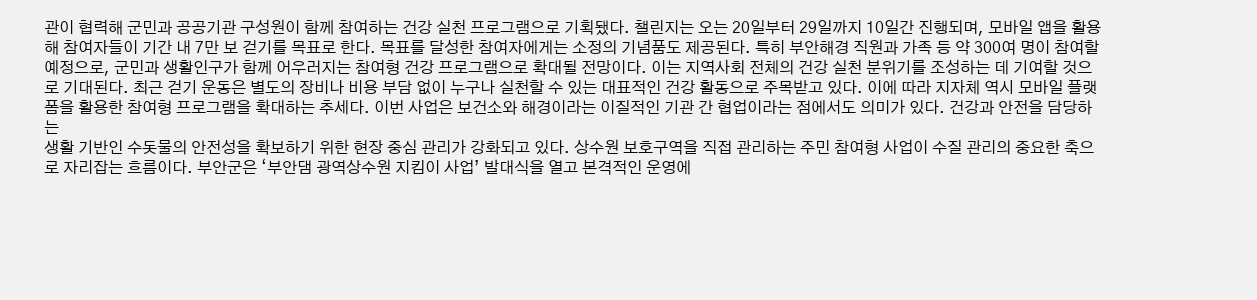관이 협력해 군민과 공공기관 구성원이 함께 참여하는 건강 실천 프로그램으로 기획됐다. 챌린지는 오는 20일부터 29일까지 10일간 진행되며, 모바일 앱을 활용해 참여자들이 기간 내 7만 보 걷기를 목표로 한다. 목표를 달성한 참여자에게는 소정의 기념품도 제공된다. 특히 부안해경 직원과 가족 등 약 300여 명이 참여할 예정으로, 군민과 생활인구가 함께 어우러지는 참여형 건강 프로그램으로 확대될 전망이다. 이는 지역사회 전체의 건강 실천 분위기를 조성하는 데 기여할 것으로 기대된다. 최근 걷기 운동은 별도의 장비나 비용 부담 없이 누구나 실천할 수 있는 대표적인 건강 활동으로 주목받고 있다. 이에 따라 지자체 역시 모바일 플랫폼을 활용한 참여형 프로그램을 확대하는 추세다. 이번 사업은 보건소와 해경이라는 이질적인 기관 간 협업이라는 점에서도 의미가 있다. 건강과 안전을 담당하는
생활 기반인 수돗물의 안전성을 확보하기 위한 현장 중심 관리가 강화되고 있다. 상수원 보호구역을 직접 관리하는 주민 참여형 사업이 수질 관리의 중요한 축으로 자리잡는 흐름이다. 부안군은 ‘부안댐 광역상수원 지킴이 사업’ 발대식을 열고 본격적인 운영에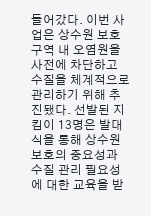들어갔다. 이번 사업은 상수원 보호구역 내 오염원을 사전에 차단하고 수질을 체계적으로 관리하기 위해 추진됐다. 선발된 지킴이 13명은 발대식을 통해 상수원 보호의 중요성과 수질 관리 필요성에 대한 교육을 받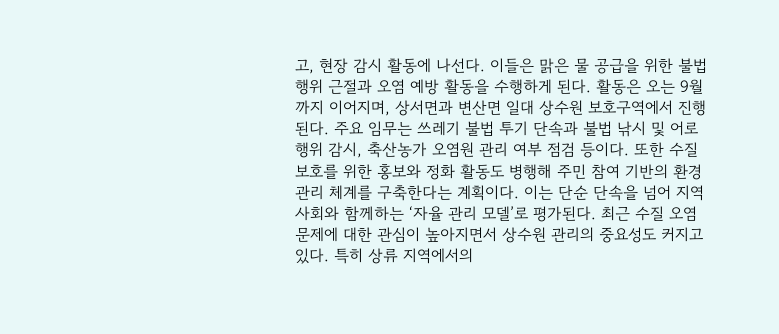고, 현장 감시 활동에 나선다. 이들은 맑은 물 공급을 위한 불법행위 근절과 오염 예방 활동을 수행하게 된다. 활동은 오는 9월까지 이어지며, 상서면과 변산면 일대 상수원 보호구역에서 진행된다. 주요 임무는 쓰레기 불법 투기 단속과 불법 낚시 및 어로 행위 감시, 축산농가 오염원 관리 여부 점검 등이다. 또한 수질 보호를 위한 홍보와 정화 활동도 병행해 주민 참여 기반의 환경 관리 체계를 구축한다는 계획이다. 이는 단순 단속을 넘어 지역사회와 함께하는 ‘자율 관리 모델’로 평가된다. 최근 수질 오염 문제에 대한 관심이 높아지면서 상수원 관리의 중요성도 커지고 있다. 특히 상류 지역에서의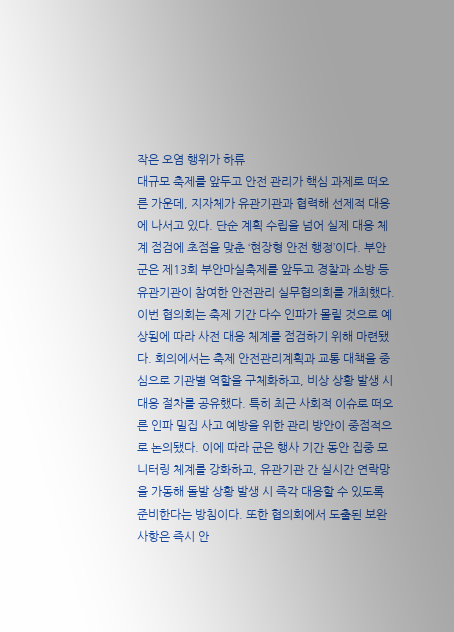작은 오염 행위가 하류
대규모 축제를 앞두고 안전 관리가 핵심 과제로 떠오른 가운데, 지자체가 유관기관과 협력해 선제적 대응에 나서고 있다. 단순 계획 수립을 넘어 실제 대응 체계 점검에 초점을 맞춘 ‘현장형 안전 행정’이다. 부안군은 제13회 부안마실축제를 앞두고 경찰과 소방 등 유관기관이 참여한 안전관리 실무협의회를 개최했다. 이번 협의회는 축제 기간 다수 인파가 몰릴 것으로 예상됨에 따라 사전 대응 체계를 점검하기 위해 마련됐다. 회의에서는 축제 안전관리계획과 교통 대책을 중심으로 기관별 역할을 구체화하고, 비상 상황 발생 시 대응 절차를 공유했다. 특히 최근 사회적 이슈로 떠오른 인파 밀집 사고 예방을 위한 관리 방안이 중점적으로 논의됐다. 이에 따라 군은 행사 기간 동안 집중 모니터링 체계를 강화하고, 유관기관 간 실시간 연락망을 가동해 돌발 상황 발생 시 즉각 대응할 수 있도록 준비한다는 방침이다. 또한 협의회에서 도출된 보완 사항은 즉시 안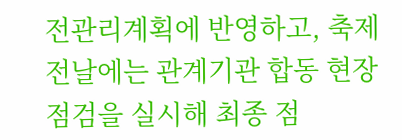전관리계획에 반영하고, 축제 전날에는 관계기관 합동 현장점검을 실시해 최종 점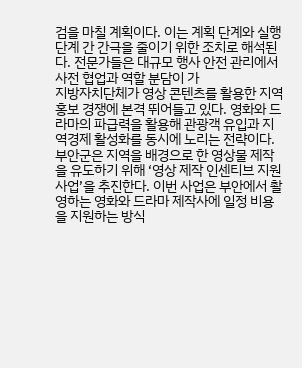검을 마칠 계획이다. 이는 계획 단계와 실행 단계 간 간극을 줄이기 위한 조치로 해석된다. 전문가들은 대규모 행사 안전 관리에서 사전 협업과 역할 분담이 가
지방자치단체가 영상 콘텐츠를 활용한 지역 홍보 경쟁에 본격 뛰어들고 있다. 영화와 드라마의 파급력을 활용해 관광객 유입과 지역경제 활성화를 동시에 노리는 전략이다. 부안군은 지역을 배경으로 한 영상물 제작을 유도하기 위해 ‘영상 제작 인센티브 지원사업’을 추진한다. 이번 사업은 부안에서 촬영하는 영화와 드라마 제작사에 일정 비용을 지원하는 방식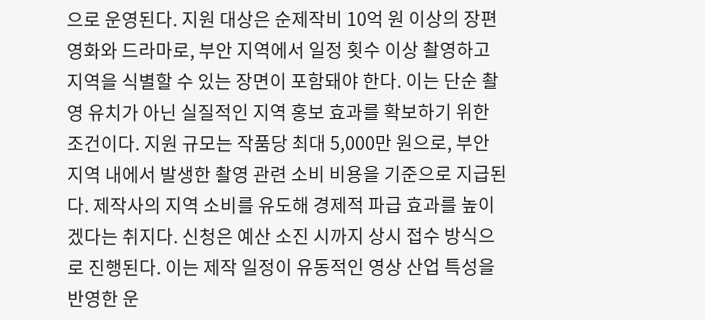으로 운영된다. 지원 대상은 순제작비 10억 원 이상의 장편 영화와 드라마로, 부안 지역에서 일정 횟수 이상 촬영하고 지역을 식별할 수 있는 장면이 포함돼야 한다. 이는 단순 촬영 유치가 아닌 실질적인 지역 홍보 효과를 확보하기 위한 조건이다. 지원 규모는 작품당 최대 5,000만 원으로, 부안 지역 내에서 발생한 촬영 관련 소비 비용을 기준으로 지급된다. 제작사의 지역 소비를 유도해 경제적 파급 효과를 높이겠다는 취지다. 신청은 예산 소진 시까지 상시 접수 방식으로 진행된다. 이는 제작 일정이 유동적인 영상 산업 특성을 반영한 운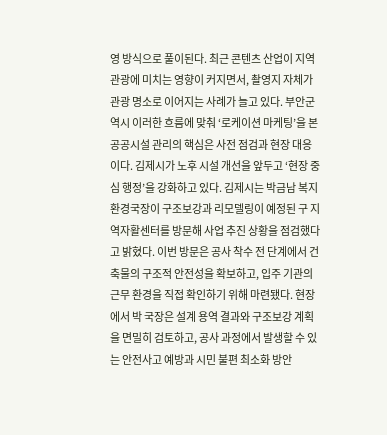영 방식으로 풀이된다. 최근 콘텐츠 산업이 지역 관광에 미치는 영향이 커지면서, 촬영지 자체가 관광 명소로 이어지는 사례가 늘고 있다. 부안군 역시 이러한 흐름에 맞춰 ‘로케이션 마케팅’을 본
공공시설 관리의 핵심은 사전 점검과 현장 대응이다. 김제시가 노후 시설 개선을 앞두고 ‘현장 중심 행정’을 강화하고 있다. 김제시는 박금남 복지환경국장이 구조보강과 리모델링이 예정된 구 지역자활센터를 방문해 사업 추진 상황을 점검했다고 밝혔다. 이번 방문은 공사 착수 전 단계에서 건축물의 구조적 안전성을 확보하고, 입주 기관의 근무 환경을 직접 확인하기 위해 마련됐다. 현장에서 박 국장은 설계 용역 결과와 구조보강 계획을 면밀히 검토하고, 공사 과정에서 발생할 수 있는 안전사고 예방과 시민 불편 최소화 방안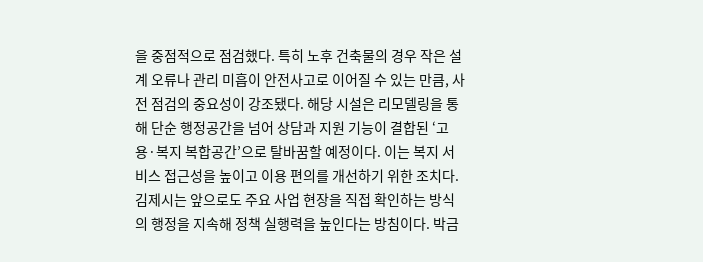을 중점적으로 점검했다. 특히 노후 건축물의 경우 작은 설계 오류나 관리 미흡이 안전사고로 이어질 수 있는 만큼, 사전 점검의 중요성이 강조됐다. 해당 시설은 리모델링을 통해 단순 행정공간을 넘어 상담과 지원 기능이 결합된 ‘고용·복지 복합공간’으로 탈바꿈할 예정이다. 이는 복지 서비스 접근성을 높이고 이용 편의를 개선하기 위한 조치다. 김제시는 앞으로도 주요 사업 현장을 직접 확인하는 방식의 행정을 지속해 정책 실행력을 높인다는 방침이다. 박금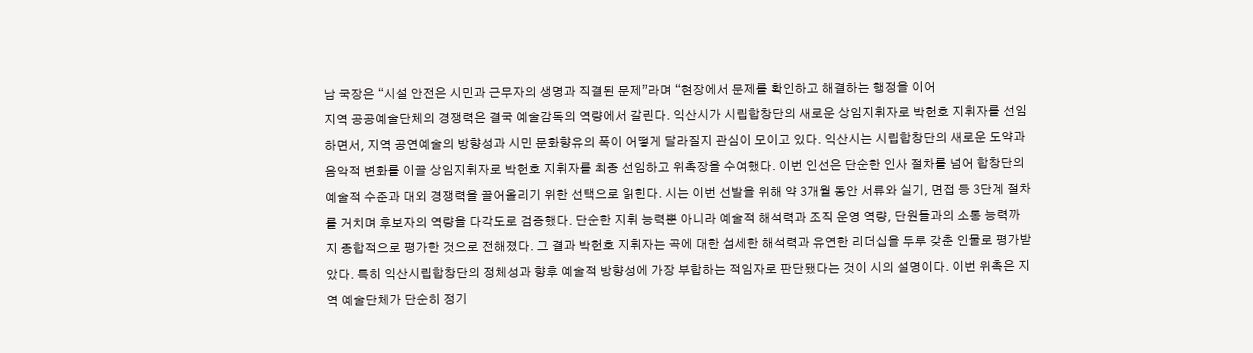남 국장은 “시설 안전은 시민과 근무자의 생명과 직결된 문제”라며 “현장에서 문제를 확인하고 해결하는 행정을 이어
지역 공공예술단체의 경쟁력은 결국 예술감독의 역량에서 갈린다. 익산시가 시립합창단의 새로운 상임지휘자로 박헌호 지휘자를 선임하면서, 지역 공연예술의 방향성과 시민 문화향유의 폭이 어떻게 달라질지 관심이 모이고 있다. 익산시는 시립합창단의 새로운 도약과 음악적 변화를 이끌 상임지휘자로 박헌호 지휘자를 최종 선임하고 위촉장을 수여했다. 이번 인선은 단순한 인사 절차를 넘어 합창단의 예술적 수준과 대외 경쟁력을 끌어올리기 위한 선택으로 읽힌다. 시는 이번 선발을 위해 약 3개월 동안 서류와 실기, 면접 등 3단계 절차를 거치며 후보자의 역량을 다각도로 검증했다. 단순한 지휘 능력뿐 아니라 예술적 해석력과 조직 운영 역량, 단원들과의 소통 능력까지 종합적으로 평가한 것으로 전해졌다. 그 결과 박헌호 지휘자는 곡에 대한 섬세한 해석력과 유연한 리더십을 두루 갖춘 인물로 평가받았다. 특히 익산시립합창단의 정체성과 향후 예술적 방향성에 가장 부합하는 적임자로 판단됐다는 것이 시의 설명이다. 이번 위촉은 지역 예술단체가 단순히 정기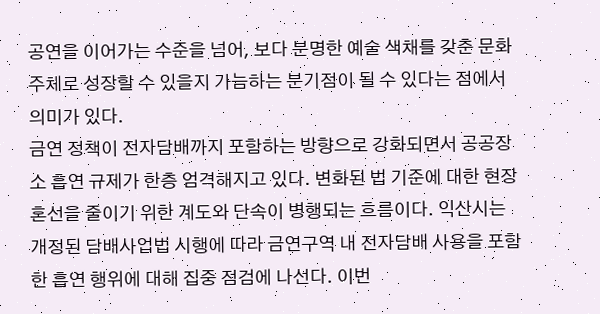공연을 이어가는 수준을 넘어, 보다 분명한 예술 색채를 갖춘 문화 주체로 성장할 수 있을지 가늠하는 분기점이 될 수 있다는 점에서 의미가 있다.
금연 정책이 전자담배까지 포함하는 방향으로 강화되면서 공공장소 흡연 규제가 한층 엄격해지고 있다. 변화된 법 기준에 대한 현장 혼선을 줄이기 위한 계도와 단속이 병행되는 흐름이다. 익산시는 개정된 담배사업법 시행에 따라 금연구역 내 전자담배 사용을 포함한 흡연 행위에 대해 집중 점검에 나선다. 이번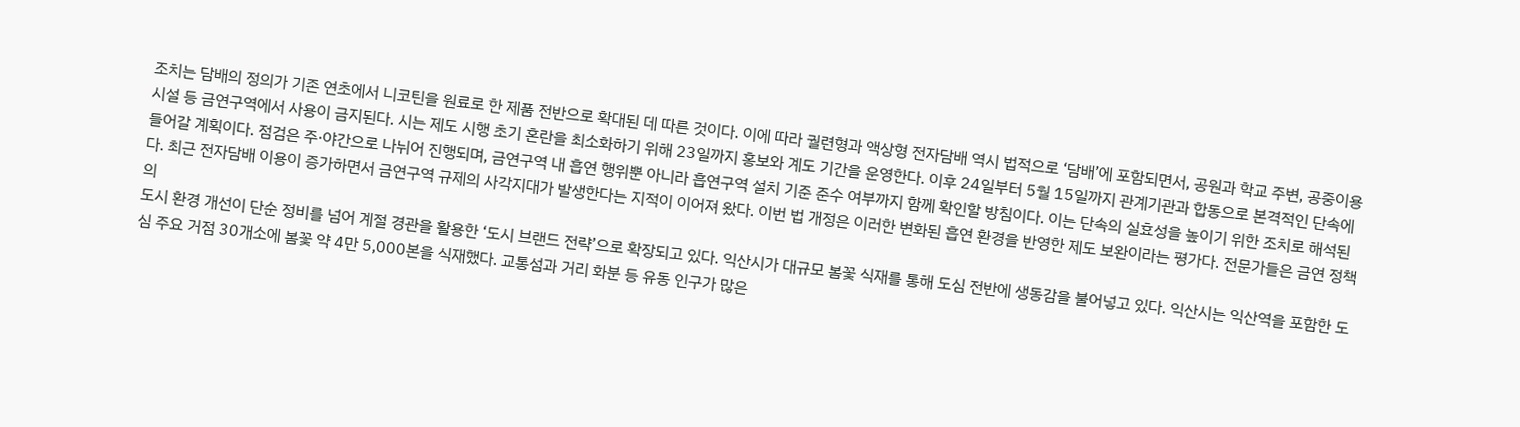조치는 담배의 정의가 기존 연초에서 니코틴을 원료로 한 제품 전반으로 확대된 데 따른 것이다. 이에 따라 궐련형과 액상형 전자담배 역시 법적으로 ‘담배’에 포함되면서, 공원과 학교 주변, 공중이용시설 등 금연구역에서 사용이 금지된다. 시는 제도 시행 초기 혼란을 최소화하기 위해 23일까지 홍보와 계도 기간을 운영한다. 이후 24일부터 5월 15일까지 관계기관과 합동으로 본격적인 단속에 들어갈 계획이다. 점검은 주·야간으로 나뉘어 진행되며, 금연구역 내 흡연 행위뿐 아니라 흡연구역 설치 기준 준수 여부까지 함께 확인할 방침이다. 이는 단속의 실효성을 높이기 위한 조치로 해석된다. 최근 전자담배 이용이 증가하면서 금연구역 규제의 사각지대가 발생한다는 지적이 이어져 왔다. 이번 법 개정은 이러한 변화된 흡연 환경을 반영한 제도 보완이라는 평가다. 전문가들은 금연 정책의
도시 환경 개선이 단순 정비를 넘어 계절 경관을 활용한 ‘도시 브랜드 전략’으로 확장되고 있다. 익산시가 대규모 봄꽃 식재를 통해 도심 전반에 생동감을 불어넣고 있다. 익산시는 익산역을 포함한 도심 주요 거점 30개소에 봄꽃 약 4만 5,000본을 식재했다. 교통섬과 거리 화분 등 유동 인구가 많은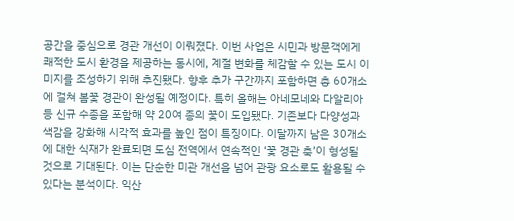공간을 중심으로 경관 개선이 이뤄졌다. 이번 사업은 시민과 방문객에게 쾌적한 도시 환경을 제공하는 동시에, 계절 변화를 체감할 수 있는 도시 이미지를 조성하기 위해 추진됐다. 향후 추가 구간까지 포함하면 총 60개소에 걸쳐 봄꽃 경관이 완성될 예정이다. 특히 올해는 아네모네와 다알리아 등 신규 수종을 포함해 약 20여 종의 꽃이 도입됐다. 기존보다 다양성과 색감을 강화해 시각적 효과를 높인 점이 특징이다. 이달까지 남은 30개소에 대한 식재가 완료되면 도심 전역에서 연속적인 ‘꽃 경관 축’이 형성될 것으로 기대된다. 이는 단순한 미관 개선을 넘어 관광 요소로도 활용될 수 있다는 분석이다. 익산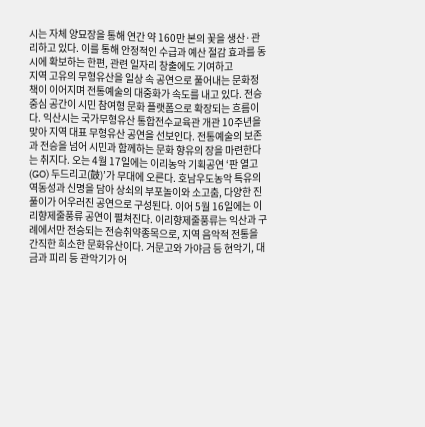시는 자체 양묘장을 통해 연간 약 160만 본의 꽃을 생산·관리하고 있다. 이를 통해 안정적인 수급과 예산 절감 효과를 동시에 확보하는 한편, 관련 일자리 창출에도 기여하고
지역 고유의 무형유산을 일상 속 공연으로 풀어내는 문화정책이 이어지며 전통예술의 대중화가 속도를 내고 있다. 전승 중심 공간이 시민 참여형 문화 플랫폼으로 확장되는 흐름이다. 익산시는 국가무형유산 통합전수교육관 개관 10주년을 맞아 지역 대표 무형유산 공연을 선보인다. 전통예술의 보존과 전승을 넘어 시민과 함께하는 문화 향유의 장을 마련한다는 취지다. 오는 4월 17일에는 이리농악 기획공연 ‘판 열고(GO) 두드리고(鼓)’가 무대에 오른다. 호남우도농악 특유의 역동성과 신명을 담아 상쇠의 부포놀이와 소고춤, 다양한 진풀이가 어우러진 공연으로 구성된다. 이어 5월 16일에는 이리향제줄풍류 공연이 펼쳐진다. 이리향제줄풍류는 익산과 구례에서만 전승되는 전승취약종목으로, 지역 음악적 전통을 간직한 희소한 문화유산이다. 거문고와 가야금 등 현악기, 대금과 피리 등 관악기가 어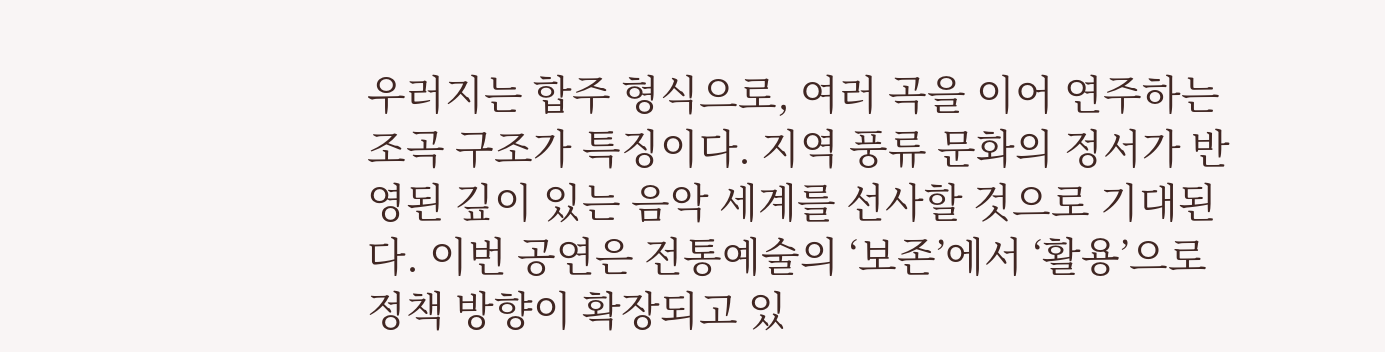우러지는 합주 형식으로, 여러 곡을 이어 연주하는 조곡 구조가 특징이다. 지역 풍류 문화의 정서가 반영된 깊이 있는 음악 세계를 선사할 것으로 기대된다. 이번 공연은 전통예술의 ‘보존’에서 ‘활용’으로 정책 방향이 확장되고 있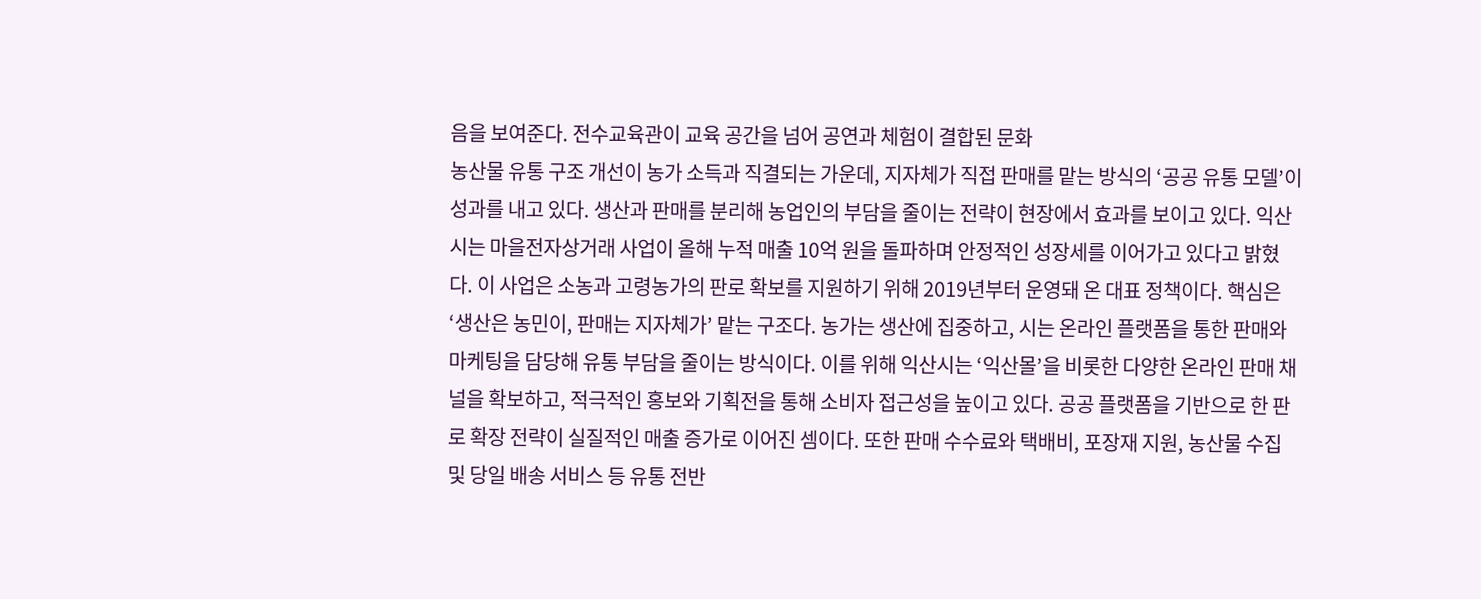음을 보여준다. 전수교육관이 교육 공간을 넘어 공연과 체험이 결합된 문화
농산물 유통 구조 개선이 농가 소득과 직결되는 가운데, 지자체가 직접 판매를 맡는 방식의 ‘공공 유통 모델’이 성과를 내고 있다. 생산과 판매를 분리해 농업인의 부담을 줄이는 전략이 현장에서 효과를 보이고 있다. 익산시는 마을전자상거래 사업이 올해 누적 매출 10억 원을 돌파하며 안정적인 성장세를 이어가고 있다고 밝혔다. 이 사업은 소농과 고령농가의 판로 확보를 지원하기 위해 2019년부터 운영돼 온 대표 정책이다. 핵심은 ‘생산은 농민이, 판매는 지자체가’ 맡는 구조다. 농가는 생산에 집중하고, 시는 온라인 플랫폼을 통한 판매와 마케팅을 담당해 유통 부담을 줄이는 방식이다. 이를 위해 익산시는 ‘익산몰’을 비롯한 다양한 온라인 판매 채널을 확보하고, 적극적인 홍보와 기획전을 통해 소비자 접근성을 높이고 있다. 공공 플랫폼을 기반으로 한 판로 확장 전략이 실질적인 매출 증가로 이어진 셈이다. 또한 판매 수수료와 택배비, 포장재 지원, 농산물 수집 및 당일 배송 서비스 등 유통 전반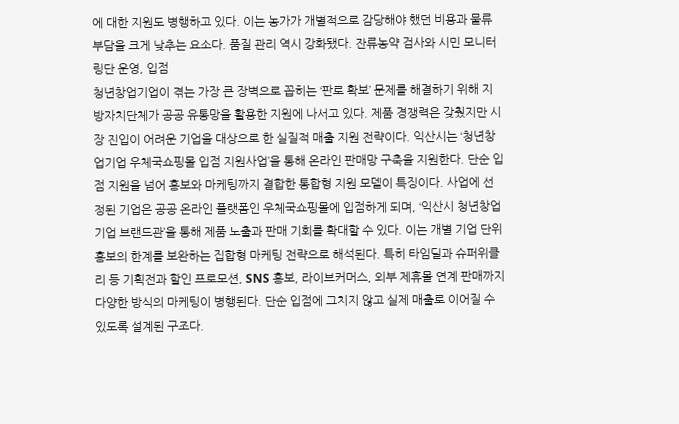에 대한 지원도 병행하고 있다. 이는 농가가 개별적으로 감당해야 했던 비용과 물류 부담을 크게 낮추는 요소다. 품질 관리 역시 강화됐다. 잔류농약 검사와 시민 모니터링단 운영, 입점
청년창업기업이 겪는 가장 큰 장벽으로 꼽히는 ‘판로 확보’ 문제를 해결하기 위해 지방자치단체가 공공 유통망을 활용한 지원에 나서고 있다. 제품 경쟁력은 갖췄지만 시장 진입이 어려운 기업을 대상으로 한 실질적 매출 지원 전략이다. 익산시는 ‘청년창업기업 우체국쇼핑몰 입점 지원사업’을 통해 온라인 판매망 구축을 지원한다. 단순 입점 지원을 넘어 홍보와 마케팅까지 결합한 통합형 지원 모델이 특징이다. 사업에 선정된 기업은 공공 온라인 플랫폼인 우체국쇼핑몰에 입점하게 되며, ‘익산시 청년창업기업 브랜드관’을 통해 제품 노출과 판매 기회를 확대할 수 있다. 이는 개별 기업 단위 홍보의 한계를 보완하는 집합형 마케팅 전략으로 해석된다. 특히 타임딜과 슈퍼위클리 등 기획전과 할인 프로모션, SNS 홍보, 라이브커머스, 외부 제휴몰 연계 판매까지 다양한 방식의 마케팅이 병행된다. 단순 입점에 그치지 않고 실제 매출로 이어질 수 있도록 설계된 구조다.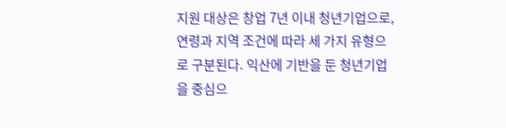지원 대상은 창업 7년 이내 청년기업으로, 연령과 지역 조건에 따라 세 가지 유형으로 구분된다. 익산에 기반을 둔 청년기업을 중심으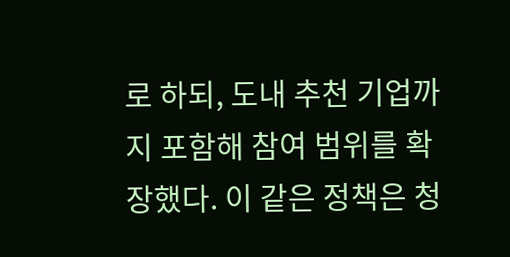로 하되, 도내 추천 기업까지 포함해 참여 범위를 확장했다. 이 같은 정책은 청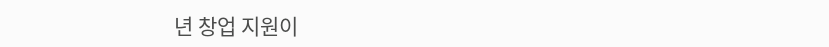년 창업 지원이